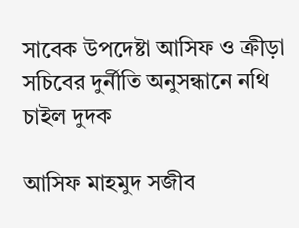সাবেক উপদেষ্টা আসিফ ও ক্রীড়া সচিবের দুর্নীতি অনুসন্ধানে নথি চাইল দুদক

আসিফ মাহমুদ সজীব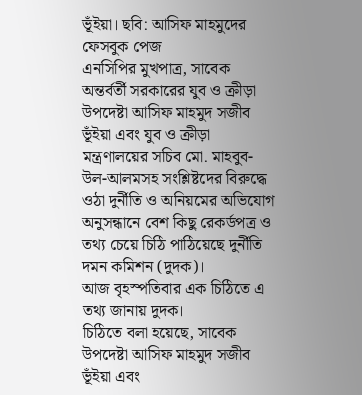ভূঁইয়া। ছবি: আসিফ মাহমুদের ফেসবুক পেজ
এনসিপির মুখপাত্র, সাবেক অন্তর্বর্তী সরকারের যুব ও ক্রীড়া উপদেষ্টা আসিফ মাহমুদ সজীব ভূঁইয়া এবং যুব ও ক্রীড়া মন্ত্রণালয়ের সচিব মো. মাহবুব-উল-আলমসহ সংশ্লিষ্টদের বিরুদ্ধে ওঠা দুর্নীতি ও অনিয়মের অভিযোগ অনুসন্ধানে বেশ কিছু রেকর্ডপত্র ও তথ্য চেয়ে চিঠি পাঠিয়েছে দুর্নীতি দমন কমিশন (দুদক)।
আজ বৃহস্পতিবার এক চিঠিতে এ তথ্য জানায় দুদক।
চিঠিতে বলা হয়েছে, সাবেক উপদেষ্টা আসিফ মাহমুদ সজীব ভূঁইয়া এবং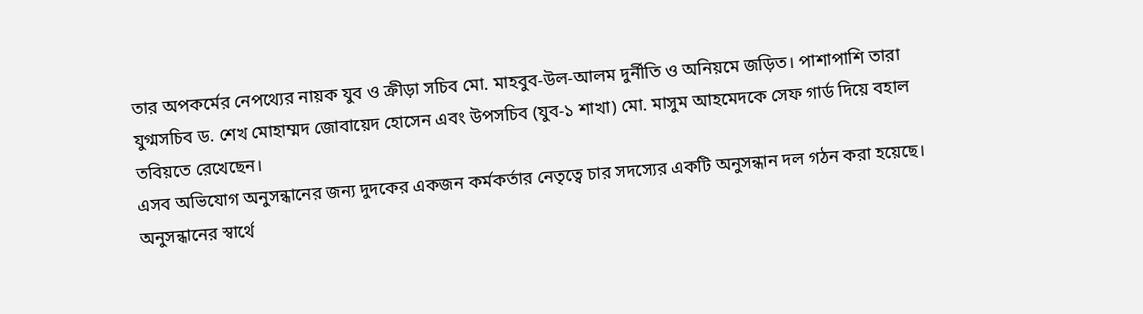তার অপকর্মের নেপথ্যের নায়ক যুব ও ক্রীড়া সচিব মো. মাহবুব-উল-আলম দুর্নীতি ও অনিয়মে জড়িত। পাশাপাশি তারা যুগ্মসচিব ড. শেখ মোহাম্মদ জোবায়েদ হোসেন এবং উপসচিব (যুব-১ শাখা) মো. মাসুম আহমেদকে সেফ গার্ড দিয়ে বহাল তবিয়তে রেখেছেন।
এসব অভিযোগ অনুসন্ধানের জন্য দুদকের একজন কর্মকর্তার নেতৃত্বে চার সদস্যের একটি অনুসন্ধান দল গঠন করা হয়েছে। অনুসন্ধানের স্বার্থে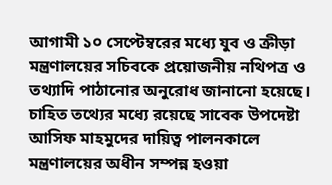আগামী ১০ সেপ্টেম্বরের মধ্যে যুব ও ক্রীড়া মন্ত্রণালয়ের সচিবকে প্রয়োজনীয় নথিপত্র ও তথ্যাদি পাঠানোর অনুরোধ জানানো হয়েছে।
চাহিত তথ্যের মধ্যে রয়েছে সাবেক উপদেষ্টা আসিফ মাহমুদের দায়িত্ব পালনকালে মন্ত্রণালয়ের অধীন সম্পন্ন হওয়া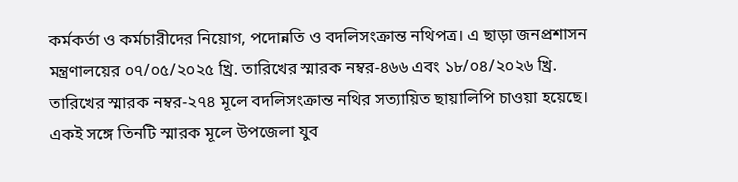কর্মকর্তা ও কর্মচারীদের নিয়োগ, পদোন্নতি ও বদলিসংক্রান্ত নথিপত্র। এ ছাড়া জনপ্রশাসন মন্ত্রণালয়ের ০৭/০৫/২০২৫ খ্রি. তারিখের স্মারক নম্বর-৪৬৬ এবং ১৮/০৪/২০২৬ খ্রি. তারিখের স্মারক নম্বর-২৭৪ মূলে বদলিসংক্রান্ত নথির সত্যায়িত ছায়ালিপি চাওয়া হয়েছে।
একই সঙ্গে তিনটি স্মারক মূলে উপজেলা যুব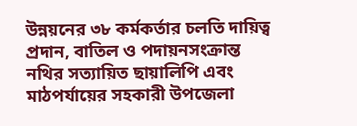উন্নয়নের ৩৮ কর্মকর্তার চলতি দায়িত্ব প্রদান, বাতিল ও পদায়নসংক্রান্ত নথির সত্যায়িত ছায়ালিপি এবং মাঠপর্যায়ের সহকারী উপজেলা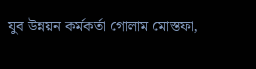যুব উন্নয়ন কর্মকর্তা গোলাম মোস্তফা,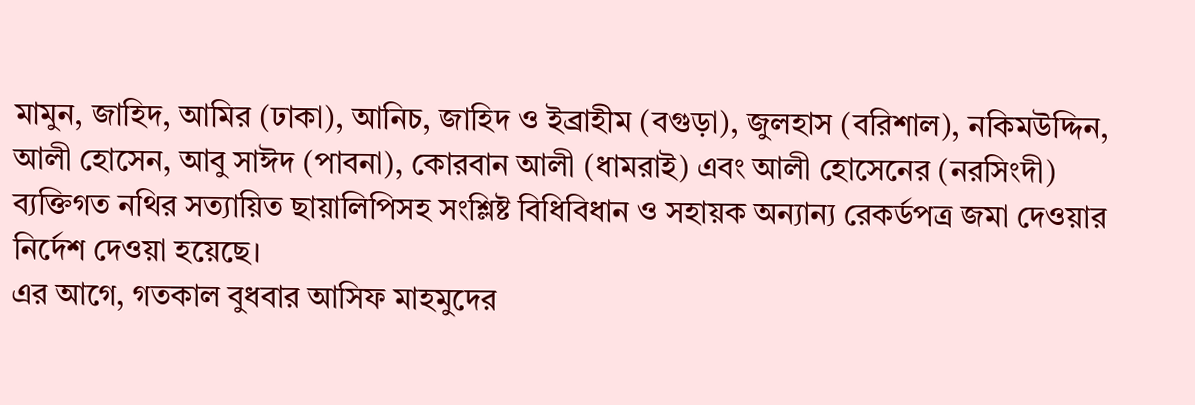মামুন, জাহিদ, আমির (ঢাকা), আনিচ, জাহিদ ও ইব্রাহীম (বগুড়া), জুলহাস (বরিশাল), নকিমউদ্দিন, আলী হোসেন, আবু সাঈদ (পাবনা), কোরবান আলী (ধামরাই) এবং আলী হোসেনের (নরসিংদী) ব্যক্তিগত নথির সত্যায়িত ছায়ালিপিসহ সংশ্লিষ্ট বিধিবিধান ও সহায়ক অন্যান্য রেকর্ডপত্র জমা দেওয়ার নির্দেশ দেওয়া হয়েছে।
এর আগে, গতকাল বুধবার আসিফ মাহমুদের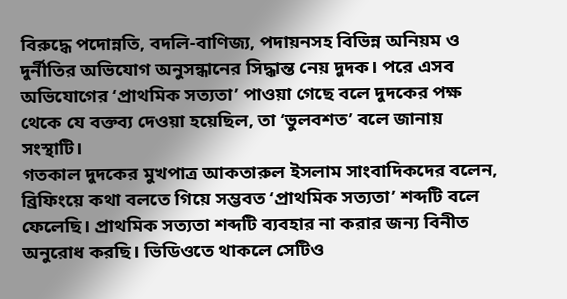বিরুদ্ধে পদোন্নতি, বদলি-বাণিজ্য, পদায়নসহ বিভিন্ন অনিয়ম ও দুর্নীতির অভিযোগ অনুসন্ধানের সিদ্ধান্ত নেয় দুদক। পরে এসব অভিযোগের ‘প্রাথমিক সত্যতা’ পাওয়া গেছে বলে দুদকের পক্ষ থেকে যে বক্তব্য দেওয়া হয়েছিল, তা ‘ভুলবশত’ বলে জানায় সংস্থাটি।
গতকাল দুদকের মুখপাত্র আকতারুল ইসলাম সাংবাদিকদের বলেন, ব্রিফিংয়ে কথা বলতে গিয়ে সম্ভবত ‘প্রাথমিক সত্যতা’ শব্দটি বলে ফেলেছি। প্রাথমিক সত্যতা শব্দটি ব্যবহার না করার জন্য বিনীত অনুরোধ করছি। ভিডিওতে থাকলে সেটিও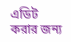এডিট করার জন্য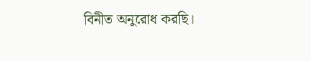বিনীত অনুরোধ করছি।